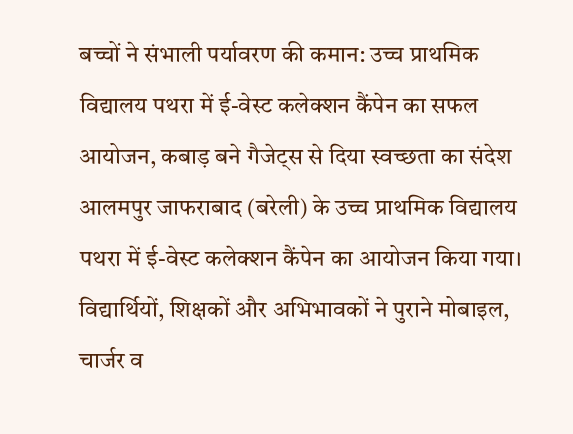बच्चों ने संभाली पर्यावरण की कमान: उच्च प्राथमिक विद्यालय पथरा में ई-वेस्ट कलेक्शन कैंपेन का सफल आयोजन, कबाड़ बने गैजेट्स से दिया स्वच्छता का संदेश
आलमपुर जाफराबाद (बरेली) के उच्च प्राथमिक विद्यालय पथरा में ई-वेस्ट कलेक्शन कैंपेन का आयोजन किया गया। विद्यार्थियों, शिक्षकों और अभिभावकों ने पुराने मोबाइल, चार्जर व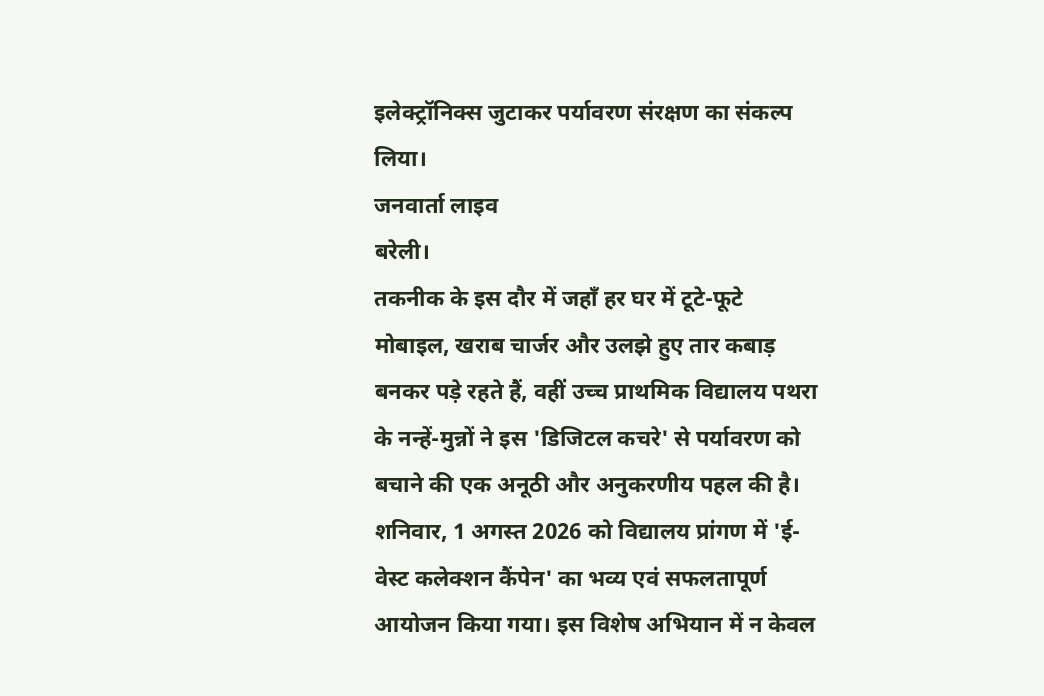इलेक्ट्रॉनिक्स जुटाकर पर्यावरण संरक्षण का संकल्प लिया।
जनवार्ता लाइव
बरेली।
तकनीक के इस दौर में जहाँ हर घर में टूटे-फूटे मोबाइल, खराब चार्जर और उलझे हुए तार कबाड़ बनकर पड़े रहते हैं, वहीं उच्च प्राथमिक विद्यालय पथरा के नन्हें-मुन्नों ने इस 'डिजिटल कचरे' से पर्यावरण को बचाने की एक अनूठी और अनुकरणीय पहल की है।
शनिवार, 1 अगस्त 2026 को विद्यालय प्रांगण में 'ई-वेस्ट कलेक्शन कैंपेन' का भव्य एवं सफलतापूर्ण आयोजन किया गया। इस विशेष अभियान में न केवल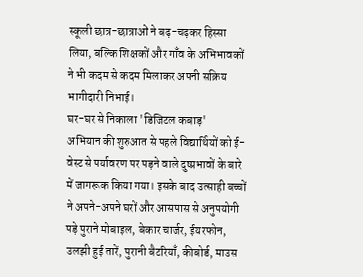स्कूली छात्र-छात्राओं ने बढ़-चढ़कर हिस्सा लिया, बल्कि शिक्षकों और गाँव के अभिभावकों ने भी कदम से कदम मिलाकर अपनी सक्रिय भागीदारी निभाई।
घर-घर से निकाला 'डिजिटल कबाड़'
अभियान की शुरुआत से पहले विद्यार्थियों को ई-वेस्ट से पर्यावरण पर पड़ने वाले दुष्प्रभावों के बारे में जागरूक किया गया। इसके बाद उत्साही बच्चों ने अपने-अपने घरों और आसपास से अनुपयोगी पड़े पुराने मोबाइल, बेकार चार्जर, ईयरफोन, उलझी हुई तारें, पुरानी बैटरियाँ, कीबोर्ड, माउस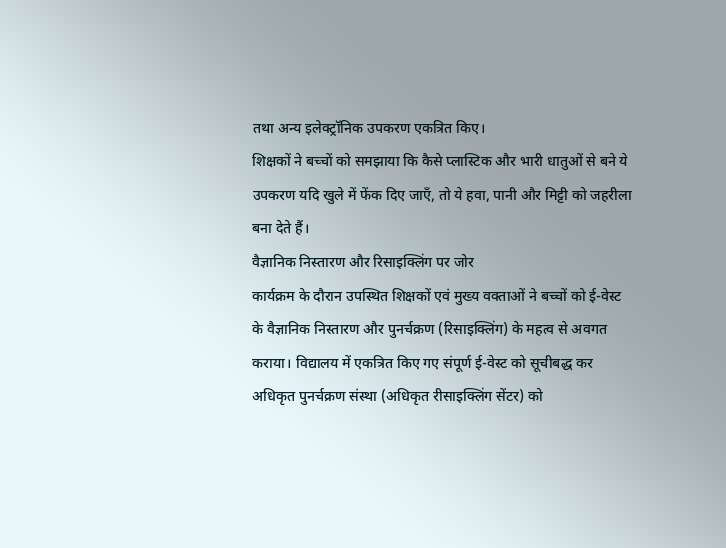तथा अन्य इलेक्ट्रॉनिक उपकरण एकत्रित किए।
शिक्षकों ने बच्चों को समझाया कि कैसे प्लास्टिक और भारी धातुओं से बने ये उपकरण यदि खुले में फेंक दिए जाएँ, तो ये हवा, पानी और मिट्टी को जहरीला बना देते हैं।
वैज्ञानिक निस्तारण और रिसाइक्लिंग पर जोर
कार्यक्रम के दौरान उपस्थित शिक्षकों एवं मुख्य वक्ताओं ने बच्चों को ई-वेस्ट के वैज्ञानिक निस्तारण और पुनर्चक्रण (रिसाइक्लिंग) के महत्व से अवगत कराया। विद्यालय में एकत्रित किए गए संपूर्ण ई-वेस्ट को सूचीबद्ध कर अधिकृत पुनर्चक्रण संस्था (अधिकृत रीसाइक्लिंग सेंटर) को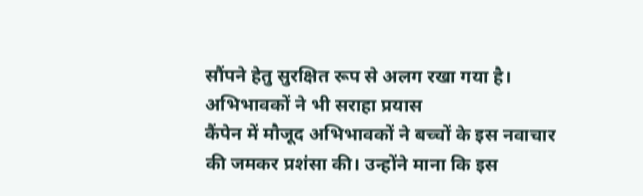सौंपने हेतु सुरक्षित रूप से अलग रखा गया है।
अभिभावकों ने भी सराहा प्रयास
कैंपेन में मौजूद अभिभावकों ने बच्चों के इस नवाचार की जमकर प्रशंसा की। उन्होंने माना कि इस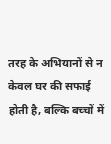तरह के अभियानों से न केवल घर की सफाई होती है, बल्कि बच्चों में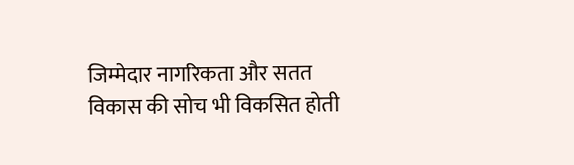जिम्मेदार नागरिकता और सतत विकास की सोच भी विकसित होती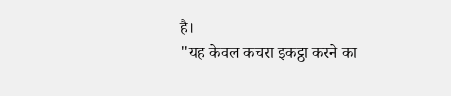है।
"यह केवल कचरा इकट्ठा करने का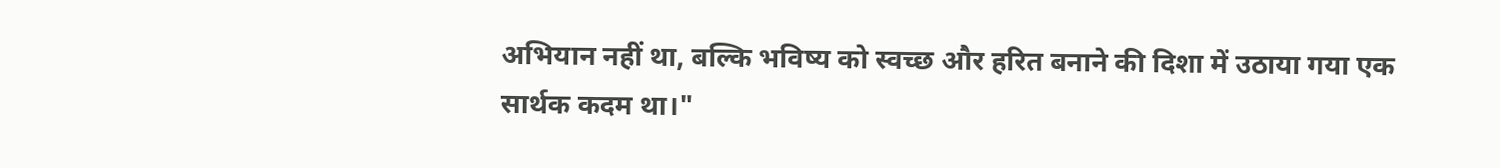अभियान नहीं था, बल्कि भविष्य को स्वच्छ और हरित बनाने की दिशा में उठाया गया एक सार्थक कदम था।"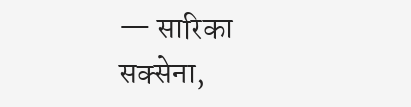— सारिका सक्सेना,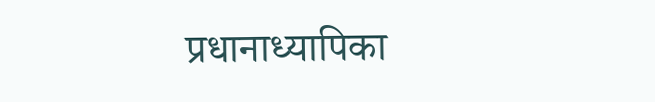प्रधानाध्यापिका